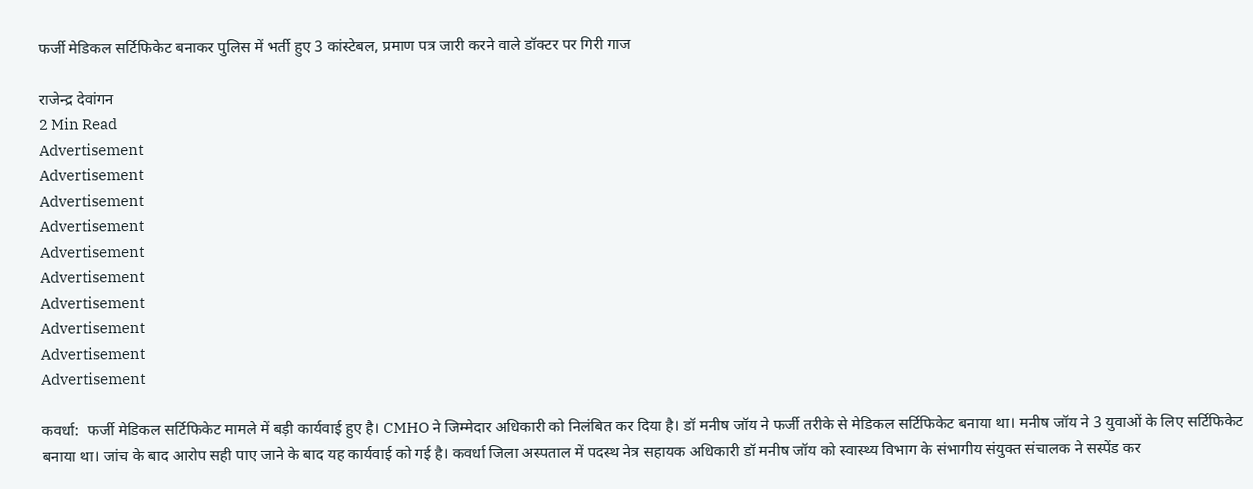फर्जी मेडिकल सर्टिफिकेट बनाकर पुलिस में भर्ती हुए 3 कांस्टेबल, प्रमाण पत्र जारी करने वाले डॉक्टर पर गिरी गाज

राजेन्द्र देवांगन
2 Min Read
Advertisement
Advertisement
Advertisement
Advertisement
Advertisement
Advertisement
Advertisement
Advertisement
Advertisement
Advertisement

कवर्धा:  फर्जी मेडिकल सर्टिफिकेट मामले में बड़ी कार्यवाई हुए है। CMHO ने जिम्मेदार अधिकारी को निलंबित कर दिया है। डॉ मनीष जॉय ने फर्जी तरीके से मेडिकल सर्टिफिकेट बनाया था। मनीष जॉय ने 3 युवाओं के लिए सर्टिफिकेट बनाया था। जांच के बाद आरोप सही पाए जाने के बाद यह कार्यवाई को गई है। कवर्धा जिला अस्पताल में पदस्थ नेत्र सहायक अधिकारी डॉ मनीष जॉय को स्वास्थ्य विभाग के संभागीय संयुक्त संचालक ने सस्पेंड कर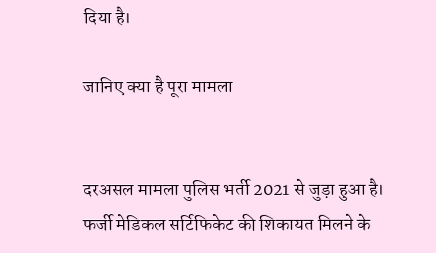दिया है।

जानिए क्या है पूरा मामला


दरअसल मामला पुलिस भर्ती 2021 से जुड़ा हुआ है। फर्जी मेडिकल सर्टिफिकेट की शिकायत मिलने के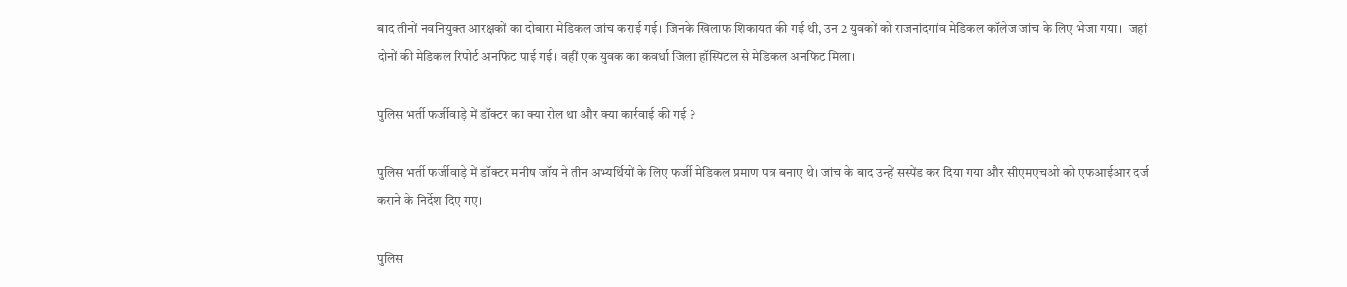बाद तीनों नवनियुक्त आरक्षकों का दोबारा मेडिकल जांच कराई गई। जिनके खिलाफ शिकायत की गई थी, उन 2 युवकों को राजनांदगांव मेडिकल कॉलेज जांच के लिए भेजा गया।  जहां दोनों की मेडिकल रिपोर्ट अनफिट पाई गई। वहीं एक युवक का कवर्धा जिला हॉस्पिटल से मेडिकल अनफिट मिला।

पुलिस भर्ती फर्जीवाड़े में डॉक्टर का क्या रोल था और क्या कार्रवाई की गई ?

पुलिस भर्ती फर्जीवाड़े में डॉक्टर मनीष जॉय ने तीन अभ्यर्थियों के लिए फर्जी मेडिकल प्रमाण पत्र बनाए थे। जांच के बाद उन्हें सस्पेंड कर दिया गया और सीएमएचओ को एफआईआर दर्ज कराने के निर्देश दिए गए।

पुलिस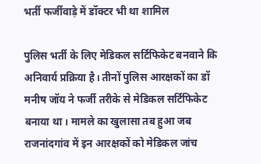भर्ती फर्जीवाड़े में डॉक्टर भी था शामिल

पुलिस भर्ती के लिए मेडिकल सर्टिफिकेट बनवाने कि अनिवार्य प्रक्रिया है। तीनों पुलिस आरक्षकों का डॉ मनीष जॉय ने फर्जी तरीके से मेडिकल सर्टिफिकेट बनाया था। मामले का खुलासा तब हुआ जब राजनांदगांव में इन आरक्षकों को मेडिकल जांच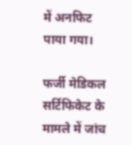में अनफिट पाया गया।

फर्जी मेडिकल सर्टिफिकेट के मामले में जांच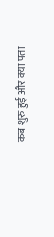कब शुरु हुई और क्या पता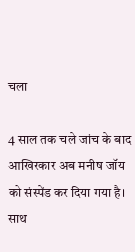चला

4 साल तक चले जांच के बाद आखिरकार अब मनीष जॉय को संस्पेंड कर दिया गया है। साथ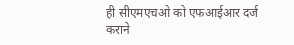ही सीएमएचओ को एफआईआर दर्ज कराने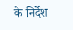के निर्देश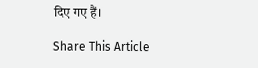दिए गए हैं।

Share This Article